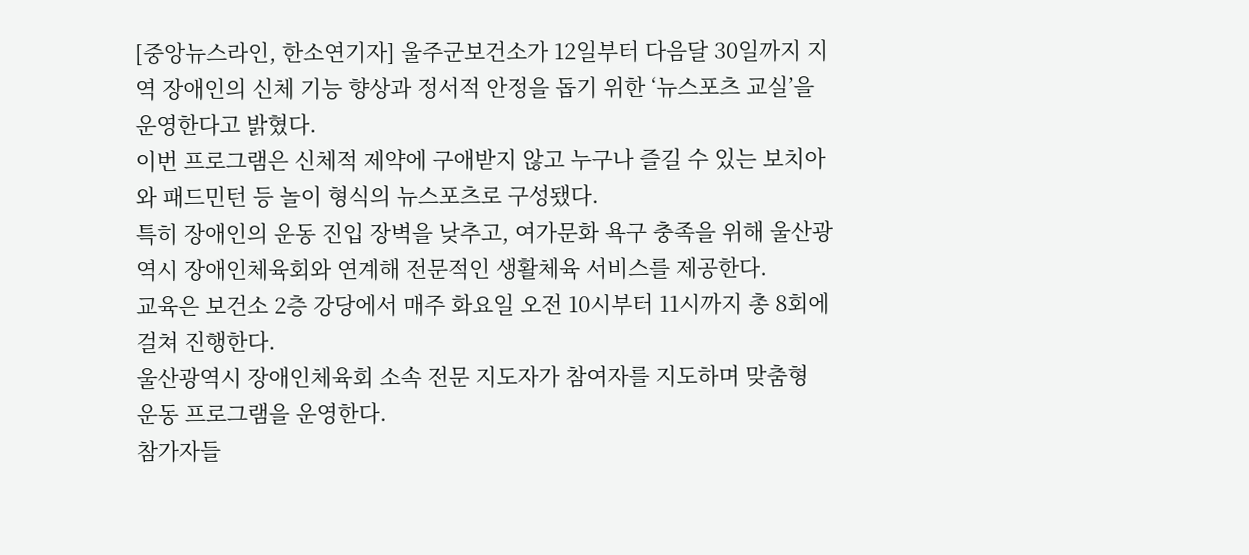[중앙뉴스라인, 한소연기자] 울주군보건소가 12일부터 다음달 30일까지 지역 장애인의 신체 기능 향상과 정서적 안정을 돕기 위한 ‘뉴스포츠 교실’을 운영한다고 밝혔다.
이번 프로그램은 신체적 제약에 구애받지 않고 누구나 즐길 수 있는 보치아와 패드민턴 등 놀이 형식의 뉴스포츠로 구성됐다.
특히 장애인의 운동 진입 장벽을 낮추고, 여가문화 욕구 충족을 위해 울산광역시 장애인체육회와 연계해 전문적인 생활체육 서비스를 제공한다.
교육은 보건소 2층 강당에서 매주 화요일 오전 10시부터 11시까지 총 8회에 걸쳐 진행한다.
울산광역시 장애인체육회 소속 전문 지도자가 참여자를 지도하며 맞춤형 운동 프로그램을 운영한다.
참가자들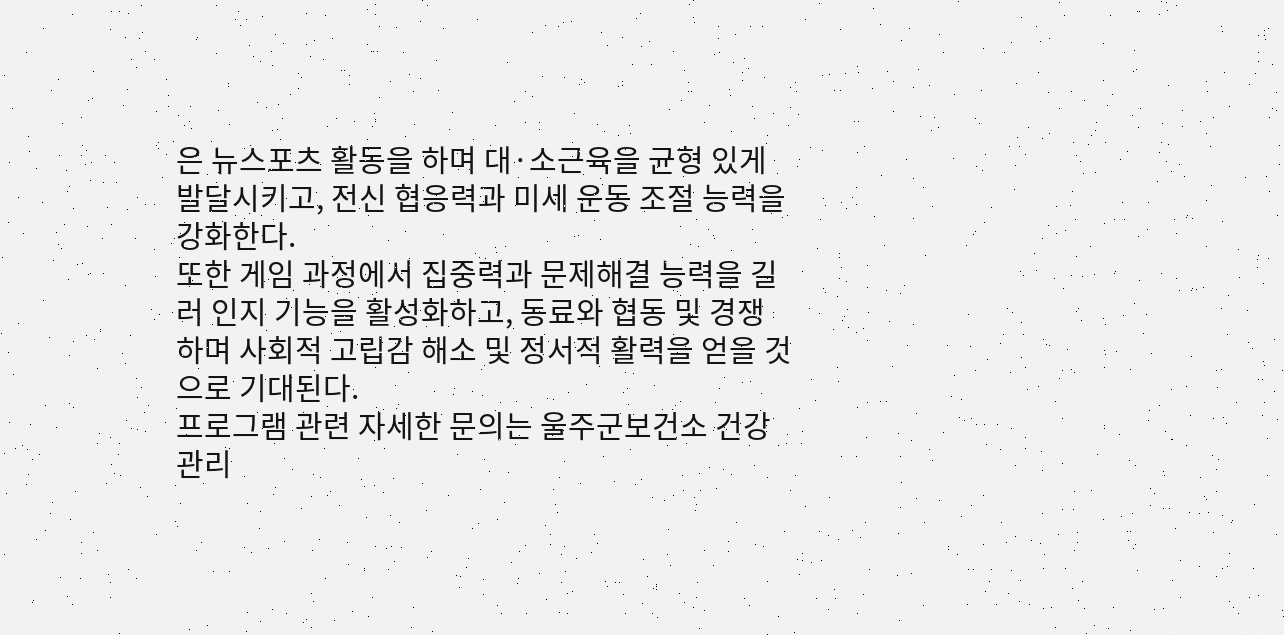은 뉴스포츠 활동을 하며 대·소근육을 균형 있게 발달시키고, 전신 협응력과 미세 운동 조절 능력을 강화한다.
또한 게임 과정에서 집중력과 문제해결 능력을 길러 인지 기능을 활성화하고, 동료와 협동 및 경쟁하며 사회적 고립감 해소 및 정서적 활력을 얻을 것으로 기대된다.
프로그램 관련 자세한 문의는 울주군보건소 건강관리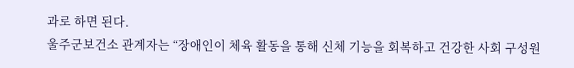과로 하면 된다.
울주군보건소 관계자는 “장애인이 체육 활동을 통해 신체 기능을 회복하고 건강한 사회 구성원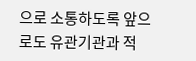으로 소통하도록 앞으로도 유관기관과 적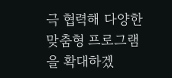극 협력해 다양한 맞춤형 프로그램을 확대하겠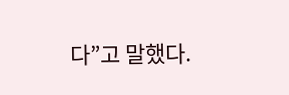다”고 말했다.